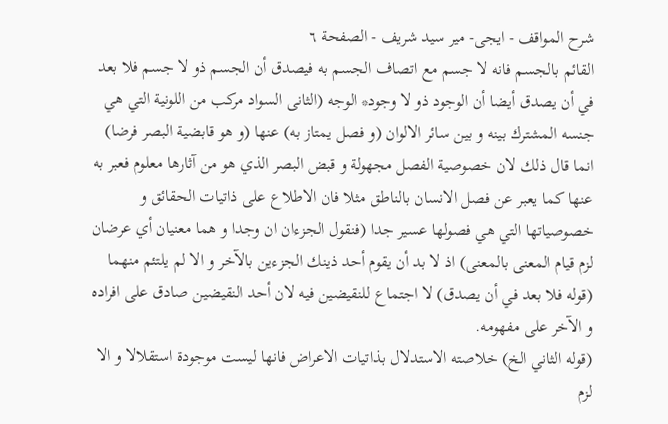شرح المواقف - ايجى- مير سيد شريف - الصفحة ٦
القائم بالجسم فانه لا جسم مع اتصاف الجسم به فيصدق أن الجسم ذو لا جسم فلا بعد في أن يصدق أيضا أن الوجود ذو لا وجود* الوجه (الثانى السواد مركب من اللونية التي هي جنسه المشترك بينه و بين سائر الالوان (و فصل يمتاز به) عنها (و هو قابضية البصر فرضا) انما قال ذلك لان خصوصية الفصل مجهولة و قبض البصر الذي هو من آثارها معلوم فعبر به عنها كما يعبر عن فصل الانسان بالناطق مثلا فان الاطلاع على ذاتيات الحقائق و خصوصياتها التي هي فصولها عسير جدا (فنقول الجزءان ان وجدا و هما معنيان أي عرضان لزم قيام المعنى بالمعنى) اذ لا بد أن يقوم أحد ذينك الجزءين بالآخر و الا لم يلتئم منهما
(قوله فلا بعد في أن يصدق) لا اجتماع للنقيضين فيه لان أحد النقيضين صادق على افراده و الآخر على مفهومه.
(قوله الثاني الخ) خلاصته الاستدلال بذاتيات الاعراض فانها ليست موجودة استقلالا و الا لزم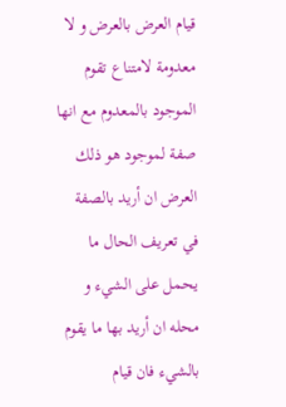قيام العرض بالعرض و لا معدومة لامتناع تقوم الموجود بالمعدوم مع انها صفة لموجود هو ذلك العرض ان أريد بالصفة في تعريف الحال ما يحمل على الشيء و محله ان أريد بها ما يقوم بالشيء فان قيام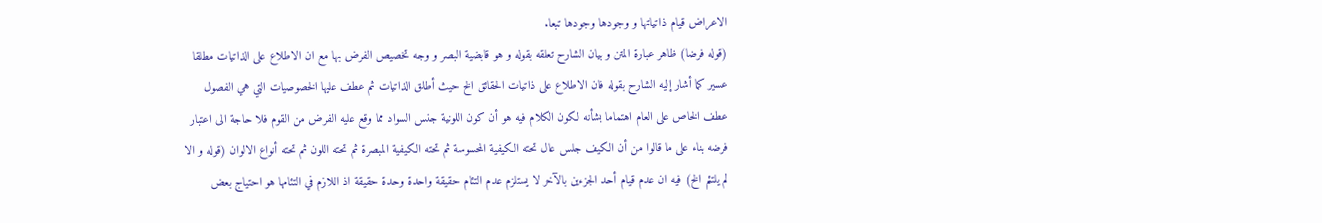الاعراض قيام ذاتياتها و وجودها وجودها تبعا.
(قوله فرضا) ظاهر عبارة المتن و بيان الشارح تعلقه بقوله و هو قابضية البصر و وجه تخصيص الفرض بها مع ان الاطلاع على الذاتيات مطلقا عسير كما أشار إليه الشارح بقوله فان الاطلاع على ذاتيات الحقائق الخ حيث أطلق الذاتيات ثم عطف عليها الخصوصيات التي هي الفصول عطف الخاص على العام اهتماما بشأنه لكون الكلام فيه هو أن كون اللونية جنس السواد مما وقع عليه الفرض من القوم فلا حاجة الى اعتبار فرضه بناء على ما قالوا من أن الكيف جلس عال تحته الكيفية المحسوسة ثم تحته الكيفية المبصرة ثم تحته اللون ثم تحته أنواع الالوان (قوله و الا لم يلتئم الخ) فيه ان عدم قيام أحد الجزءين بالآخر لا يستلزم عدم التئام حقيقة واحدة وحدة حقيقة اذ اللازم في التئامها هو احتياج بعض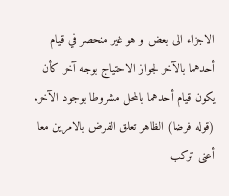الاجزاء الى بعض و هو غير منحصر في قيام أحدهما بالآخر لجواز الاحتياج بوجه آخر كأن يكون قيام أحدهما بالمحل مشروطا بوجود الآخر.
(قوله فرضا) الظاهر تعلق الفرض بالامرين معا أعنى تركب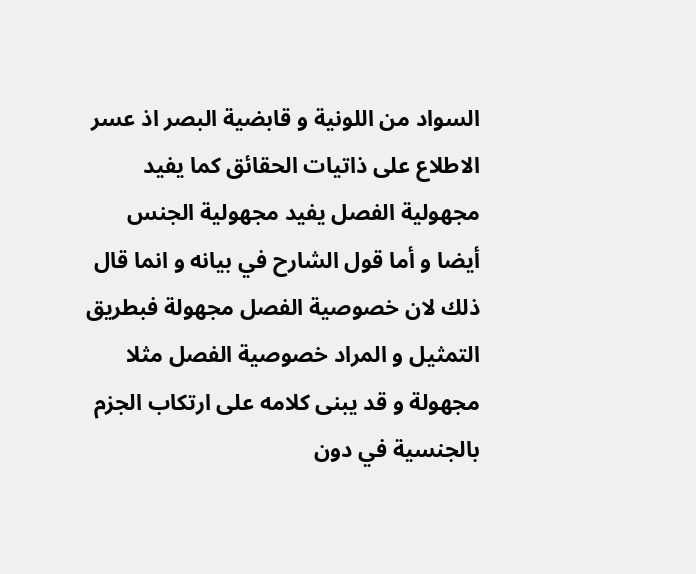السواد من اللونية و قابضية البصر اذ عسر الاطلاع على ذاتيات الحقائق كما يفيد مجهولية الفصل يفيد مجهولية الجنس أيضا و أما قول الشارح في بيانه و انما قال ذلك لان خصوصية الفصل مجهولة فبطريق التمثيل و المراد خصوصية الفصل مثلا مجهولة و قد يبنى كلامه على ارتكاب الجزم بالجنسية في دون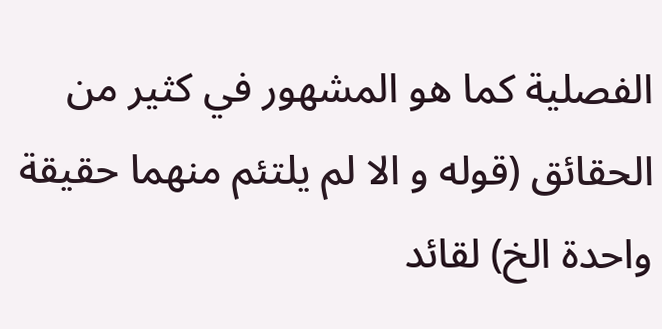الفصلية كما هو المشهور في كثير من الحقائق (قوله و الا لم يلتئم منهما حقيقة واحدة الخ) لقائد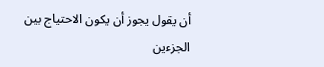أن يقول يجوز أن يكون الاحتياج بين الجزءين